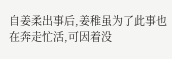自姜柔出事后,姜稚虽为了此事也在奔走忙活,可因着没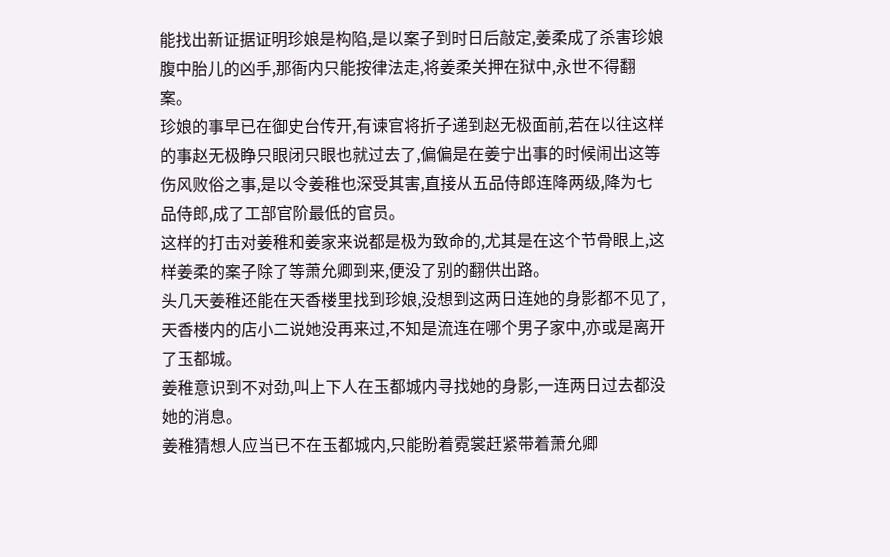能找出新证据证明珍娘是构陷,是以案子到时日后敲定,姜柔成了杀害珍娘腹中胎儿的凶手,那衙内只能按律法走,将姜柔关押在狱中,永世不得翻案。
珍娘的事早已在御史台传开,有谏官将折子递到赵无极面前,若在以往这样的事赵无极睁只眼闭只眼也就过去了,偏偏是在姜宁出事的时候闹出这等伤风败俗之事,是以令姜稚也深受其害,直接从五品侍郎连降两级,降为七品侍郎,成了工部官阶最低的官员。
这样的打击对姜稚和姜家来说都是极为致命的,尤其是在这个节骨眼上,这样姜柔的案子除了等萧允卿到来,便没了别的翻供出路。
头几天姜稚还能在天香楼里找到珍娘,没想到这两日连她的身影都不见了,天香楼内的店小二说她没再来过,不知是流连在哪个男子家中,亦或是离开了玉都城。
姜稚意识到不对劲,叫上下人在玉都城内寻找她的身影,一连两日过去都没她的消息。
姜稚猜想人应当已不在玉都城内,只能盼着霓裳赶紧带着萧允卿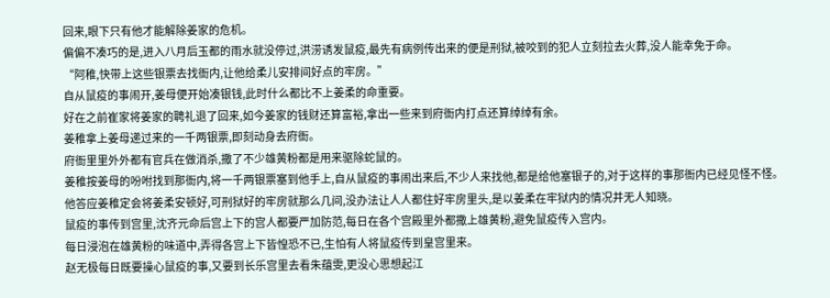回来,眼下只有他才能解除姜家的危机。
偏偏不凑巧的是,进入八月后玉都的雨水就没停过,洪涝诱发鼠疫,最先有病例传出来的便是刑狱,被咬到的犯人立刻拉去火葬,没人能幸免于命。
“阿稚,快带上这些银票去找衙内,让他给柔儿安排间好点的牢房。”
自从鼠疫的事闹开,姜母便开始凑银钱,此时什么都比不上姜柔的命重要。
好在之前崔家将姜家的聘礼退了回来,如今姜家的钱财还算富裕,拿出一些来到府衙内打点还算绰绰有余。
姜稚拿上姜母递过来的一千两银票,即刻动身去府衙。
府衙里里外外都有官兵在做消杀,撒了不少雄黄粉都是用来驱除蛇鼠的。
姜稚按姜母的吩咐找到那衙内,将一千两银票塞到他手上,自从鼠疫的事闹出来后,不少人来找他,都是给他塞银子的,对于这样的事那衙内已经见怪不怪。
他答应姜稚定会将姜柔安顿好,可刑狱好的牢房就那么几间,没办法让人人都住好牢房里头,是以姜柔在牢狱内的情况并无人知晓。
鼠疫的事传到宫里,沈齐元命后宫上下的宫人都要严加防范,每日在各个宫殿里外都撒上雄黄粉,避免鼠疫传入宫内。
每日浸泡在雄黄粉的味道中,弄得各宫上下皆惶恐不已,生怕有人将鼠疫传到皇宫里来。
赵无极每日既要操心鼠疫的事,又要到长乐宫里去看朱蕴雯,更没心思想起江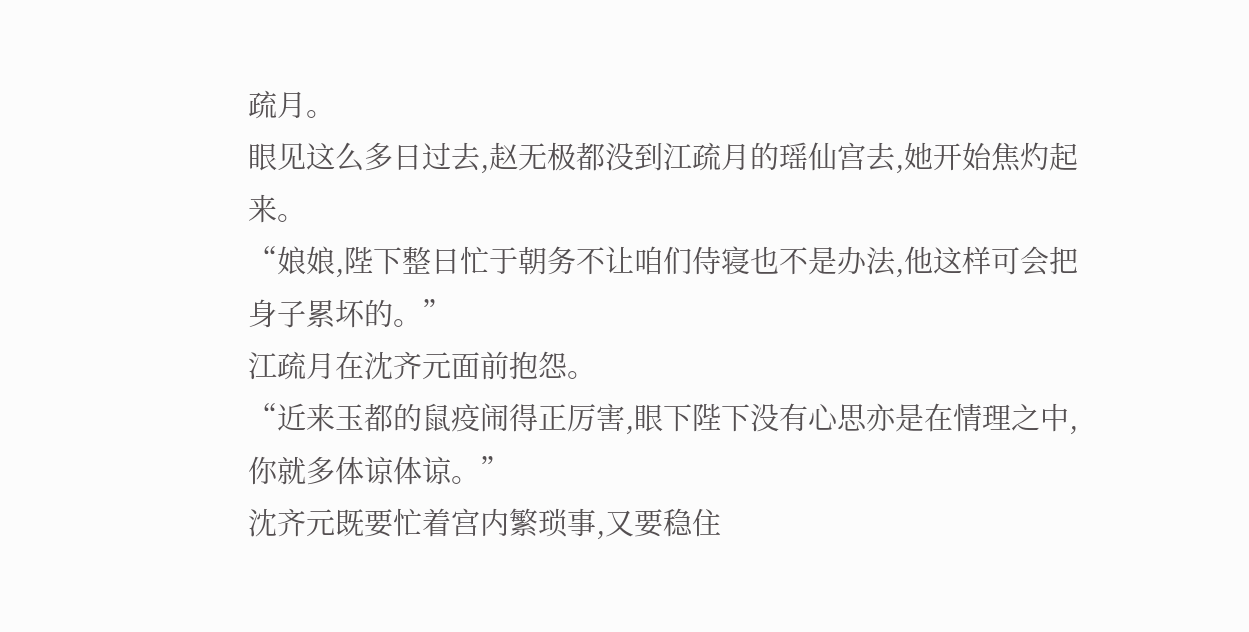疏月。
眼见这么多日过去,赵无极都没到江疏月的瑶仙宫去,她开始焦灼起来。
“娘娘,陛下整日忙于朝务不让咱们侍寝也不是办法,他这样可会把身子累坏的。”
江疏月在沈齐元面前抱怨。
“近来玉都的鼠疫闹得正厉害,眼下陛下没有心思亦是在情理之中,你就多体谅体谅。”
沈齐元既要忙着宫内繁琐事,又要稳住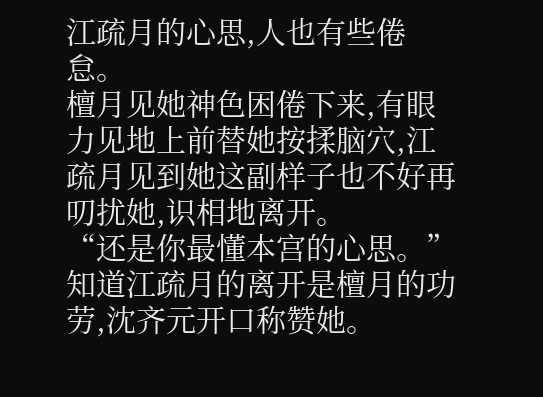江疏月的心思,人也有些倦怠。
檀月见她神色困倦下来,有眼力见地上前替她按揉脑穴,江疏月见到她这副样子也不好再叨扰她,识相地离开。
“还是你最懂本宫的心思。”
知道江疏月的离开是檀月的功劳,沈齐元开口称赞她。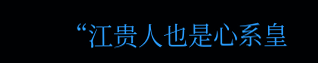“江贵人也是心系皇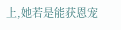上,她若是能获恩宠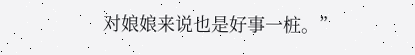对娘娘来说也是好事一桩。”